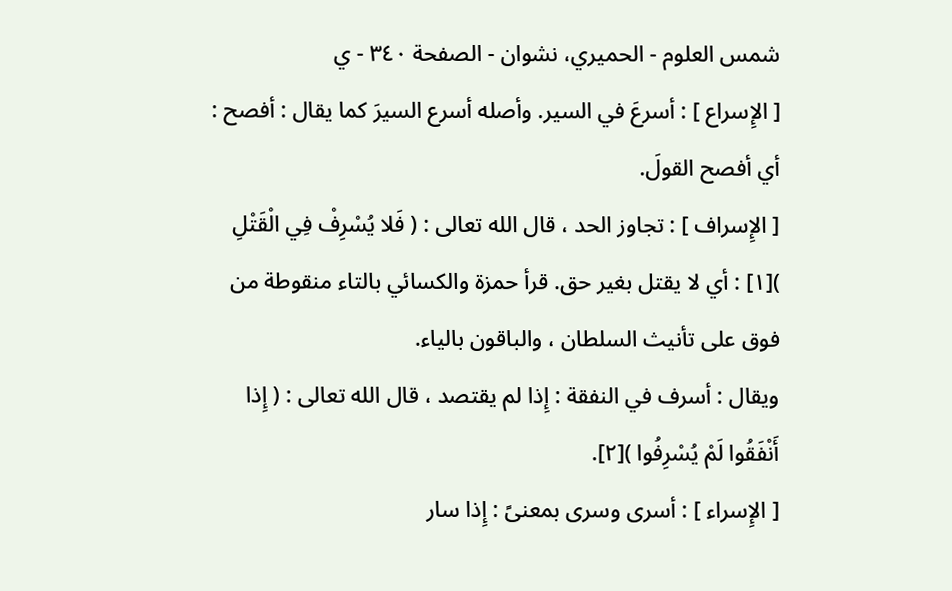شمس العلوم - الحميري، نشوان - الصفحة ٣٤٠ - ي
[ الإِسراع ] : أسرعَ في السير. وأصله أسرع السيرَ كما يقال : أفصح : أي أفصح القولَ.
[ الإِسراف ] : تجاوز الحد ، قال الله تعالى : ( فَلا يُسْرِفْ فِي الْقَتْلِ )[١] : أي لا يقتل بغير حق. قرأ حمزة والكسائي بالتاء منقوطة من فوق على تأنيث السلطان ، والباقون بالياء.
ويقال : أسرف في النفقة : إِذا لم يقتصد ، قال الله تعالى : ( إِذا أَنْفَقُوا لَمْ يُسْرِفُوا )[٢].
[ الإِسراء ] : أسرى وسرى بمعنىً : إِذا سار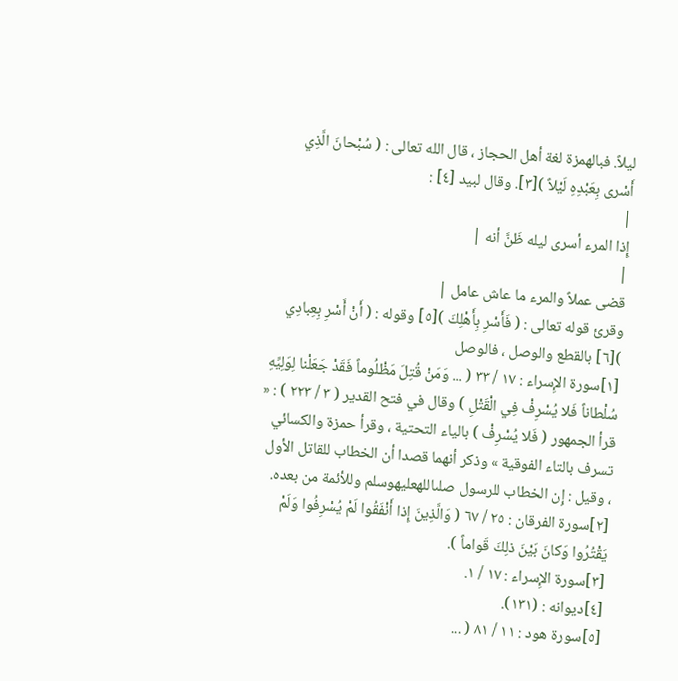ليلاً. فبالهمزة لغة أهل الحجاز ، قال الله تعالى : ( سُبْحانَ الَّذِي أَسْرى بِعَبْدِهِ لَيْلاً )[٣]. وقال لبيد [٤] :
|
إِذا المرء أسرى ليله ظَنَّ أنه |
|
قضى عملاً والمرء ما عاش عامل |
وقرئ قوله تعالى : ( فَأَسْرِ بِأَهْلِكَ )[٥] وقوله : ( أَنْ أَسْرِ بِعِبادِي )[٦] بالقطع والوصل ، فالوصل
[١]سورة الإِسراء : ١٧ / ٣٣ ( ... وَمَنْ قُتِلَ مَظْلُوماً فَقَدْ جَعَلْنا لِوَلِيِّهِ سُلْطاناً فَلا يُسْرِفْ فِي الْقَتْلِ ) وقال في فتح القدير ( ٣ / ٢٢٣ ) : « قرأ الجمهور ( فَلا يُسْرِفْ ) بالياء التحتية ، وقرأ حمزة والكسائي تسرف بالتاء الفوقية » وذكر أنهما قصدا أن الخطاب للقاتل الأول ، وقيل : إِن الخطاب للرسول صلىاللهعليهوسلم وللأئمة من بعده.
[٢]سورة الفرقان : ٢٥ / ٦٧ ( وَالَّذِينَ إِذا أَنْفَقُوا لَمْ يُسْرِفُوا وَلَمْ يَقْتُرُوا وَكانَ بَيْنَ ذلِكَ قَواماً ).
[٣]سورة الإِسراء : ١٧ / ١.
[٤]ديوانه : (١٣١).
[٥]سورة هود : ١١ / ٨١ ( ...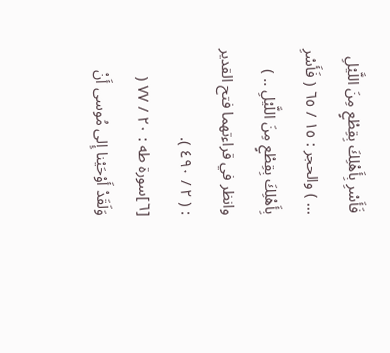فَأَسْرِ بِأَهْلِكَ بِقِطْعٍ مِنَ اللَّيْلِ ... ) والحجر : ١٥ / ٦٥ ( فَأَسْرِ بِأَهْلِكَ بِقِطْعٍ مِنَ اللَّيْلِ .. ) وانظر في قراءتهما فتح القدير : ( ٢ / ٤٩٠ ).
[٦]سورة طه : ٢٠ / ٧٧ ( وَلَقَدْ أَوْحَيْنا إِلى مُوسى أَنْ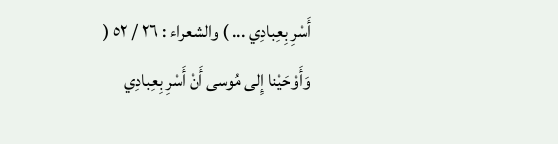أَسْرِ بِعِبادِي ... ) والشعراء : ٢٦ / ٥٢ ( وَأَوْحَيْنا إِلى مُوسى أَنْ أَسْرِ بِعِبادِي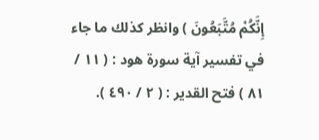إِنَّكُمْ مُتَّبَعُونَ ) وانظر كذلك ما جاء في تفسير آية سورة هود : ( ١١ / ٨١ ) فتح القدير : ( ٢ / ٤٩٠ ).